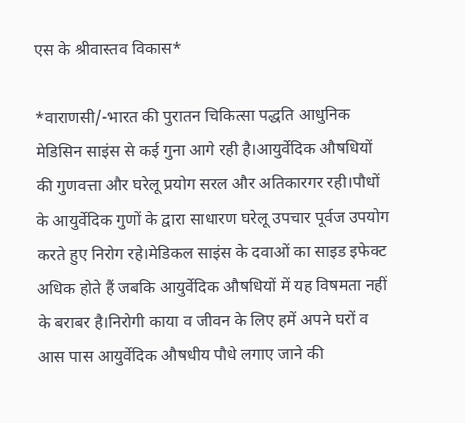एस के श्रीवास्तव विकास*

*वाराणसी/-भारत की पुरातन चिकित्सा पद्धति आधुनिक मेडिसिन साइंस से कई गुना आगे रही है।आयुर्वेदिक औषधियों की गुणवत्ता और घरेलू प्रयोग सरल और अतिकारगर रही।पौधों के आयुर्वेदिक गुणों के द्वारा साधारण घरेलू उपचार पूर्वज उपयोग करते हुए निरोग रहे।मेडिकल साइंस के दवाओं का साइड इफेक्ट अधिक होते हैं जबकि आयुर्वेदिक औषधियों में यह विषमता नहीं के बराबर है।निरोगी काया व जीवन के लिए हमें अपने घरों व आस पास आयुर्वेदिक औषधीय पौधे लगाए जाने की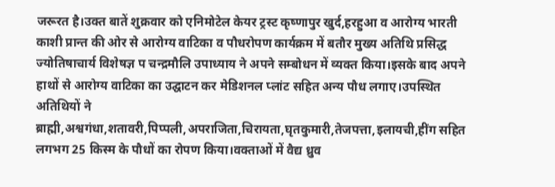जरूरत है।उक्त बातें शुक्रवार को एनिमोटेल केयर ट्रस्ट कृष्णापुर खुर्द,हरहुआ व आरोग्य भारती काशी प्रान्त की ओर से आरोग्य वाटिका व पौधरोपण कार्यक्रम में बतौर मुख्य अतिथि प्रसिद्ध ज्योतिषाचार्य विशेषज्ञ प चन्द्रमौलि उपाध्याय ने अपने सम्बोधन में व्यक्त किया।इसके बाद अपने हाथों से आरोग्य वाटिका का उद्घाटन कर मेडिशनल प्लांट सहित अन्य पौध लगाए।उपस्थित अतिथियों ने ब्राह्मी,अश्वगंधा,शतावरी,पिप्पली,अपराजिता,चिरायता,घृतकुमारी,तेजपत्ता,इलायची,हींग सहित लगभग 25 किस्म के पौधों का रोपण किया।वक्ताओं में वैद्य ध्रुव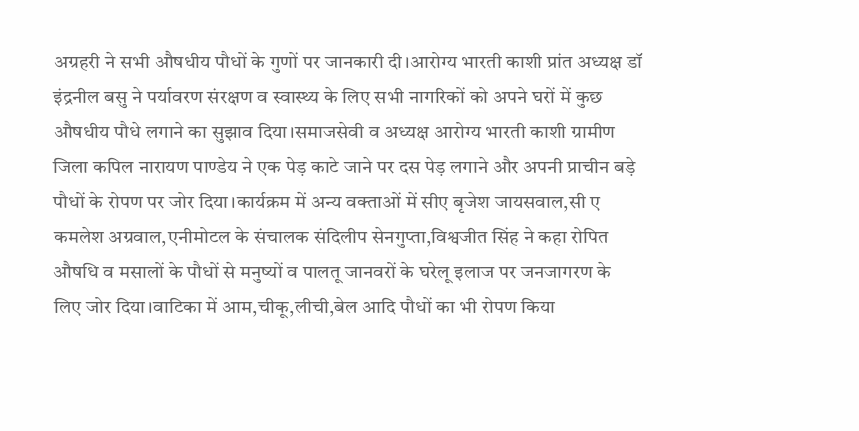अग्रहरी ने सभी औषधीय पौधों के गुणों पर जानकारी दी।आरोग्य भारती काशी प्रांत अध्यक्ष डॉ इंद्रनील बसु ने पर्यावरण संरक्षण व स्वास्थ्य के लिए सभी नागरिकों को अपने घरों में कुछ औषधीय पौधे लगाने का सुझाव दिया।समाजसेवी व अध्यक्ष आरोग्य भारती काशी ग्रामीण जिला कपिल नारायण पाण्डेय ने एक पेड़ काटे जाने पर दस पेड़ लगाने और अपनी प्राचीन बड़े पौधों के रोपण पर जोर दिया।कार्यक्रम में अन्य वक्ताओं में सीए बृजेश जायसवाल,सी ए कमलेश अग्रवाल,एनीमोटल के संचालक संदिलीप सेनगुप्ता,विश्वजीत सिंह ने कहा रोपित औषधि व मसालों के पौधों से मनुष्यों व पालतू जानवरों के घरेलू इलाज पर जनजागरण के लिए जोर दिया।वाटिका में आम,चीकू,लीची,बेल आदि पौधों का भी रोपण किया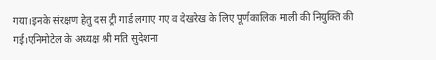गया।इनके संरक्षण हेतु दस ट्री गार्ड लगाए गए व देखरेख के लिए पूर्णकालिक माली की नियुक्ति की गई।एनिमोटेल के अध्यक्ष श्री मति सुदेशना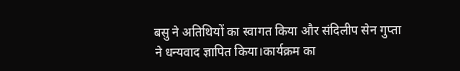बसु ने अतिथियों का स्वागत किया और संदिलीप सेन गुप्ता ने धन्यवाद ज्ञापित किया।कार्यक्रम का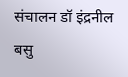संचालन डॉ इंद्रनील बसु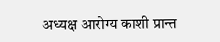अध्यक्ष आरोग्य काशी प्रान्त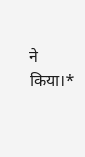ने किया।*